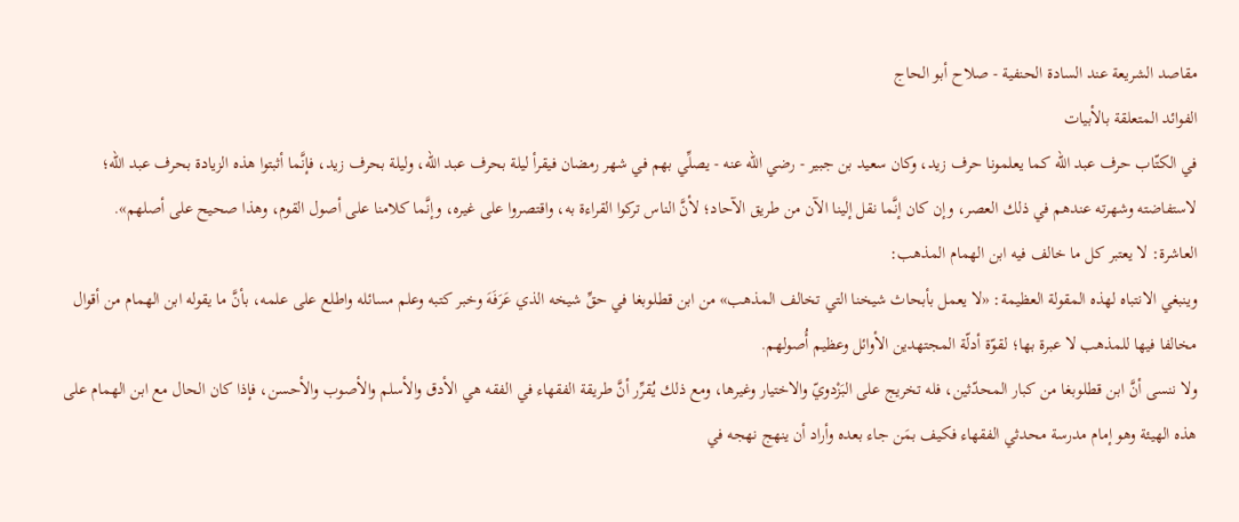مقاصد الشريعة عند السادة الحنفية - صلاح أبو الحاج
الفوائد المتعلقة بالأبيات
في الكتّاب حرف عبد الله كما يعلمونا حرف زيد، وكان سعيد بن جبير - رضي الله عنه - يصلِّي بهم في شهر رمضان فيقرأ ليلة بحرف عبد الله، وليلة بحرف زيد، فإنَّما أثبتوا هذه الزيادة بحرف عبد الله؛ لاستفاضته وشهرته عندهم في ذلك العصر، وإن كان إنَّما نقل إلينا الآن من طريق الآحاد؛ لأنَّ الناس تركوا القراءة به، واقتصروا على غيره، وإنَّما كلامنا على أصول القوم، وهذا صحيح على أصلهم».
العاشرة: لا يعتبر كل ما خالف فيه ابن الهمام المذهب:
وينبغي الانتباه لهذه المقولة العظيمة: «لا يعمل بأبحاث شيخنا التي تخالف المذهب» من ابن قطلوبغا في حقِّ شيخه الذي عَرَفَهَ وخبر كتبه وعلم مسائله واطلع على علمه، بأنَّ ما يقوله ابن الهمام من أقوال مخالفا فيها للمذهب لا عبرة بها؛ لقوّة أدلّة المجتهدين الأوائل وعظيم أُصولهم.
ولا ننسى أنَّ ابن قطلوبغا من كبار المحدّثين، فله تخريج على البَزْدويّ والاختيار وغيرها، ومع ذلك يُقرِّر أنَّ طريقة الفقهاء في الفقه هي الأدق والأسلم والأصوب والأحسن، فإذا كان الحال مع ابن الهمام على هذه الهيئة وهو إمام مدرسة محدثي الفقهاء فكيف بمَن جاء بعده وأراد أن ينهج نهجه في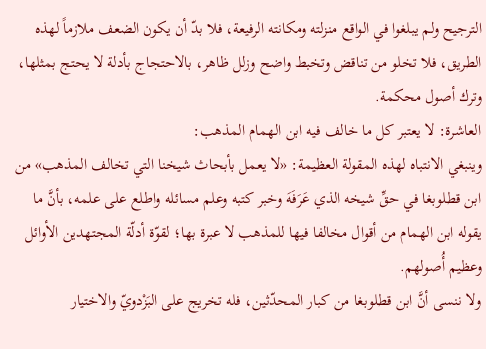الترجيح ولم يبلغوا في الواقع منزلته ومكانته الرفيعة، فلا بدّ أن يكون الضعف ملازماً لهذه الطريق، فلا تخلو من تناقض وتخبط واضح وزلل ظاهر، بالاحتجاج بأدلة لا يحتج بمثلها، وترك أصول محكمة.
العاشرة: لا يعتبر كل ما خالف فيه ابن الهمام المذهب:
وينبغي الانتباه لهذه المقولة العظيمة: «لا يعمل بأبحاث شيخنا التي تخالف المذهب» من ابن قطلوبغا في حقِّ شيخه الذي عَرَفَهَ وخبر كتبه وعلم مسائله واطلع على علمه، بأنَّ ما يقوله ابن الهمام من أقوال مخالفا فيها للمذهب لا عبرة بها؛ لقوّة أدلّة المجتهدين الأوائل وعظيم أُصولهم.
ولا ننسى أنَّ ابن قطلوبغا من كبار المحدّثين، فله تخريج على البَزْدويّ والاختيار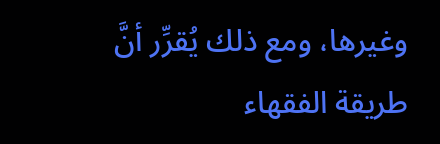وغيرها، ومع ذلك يُقرِّر أنَّ طريقة الفقهاء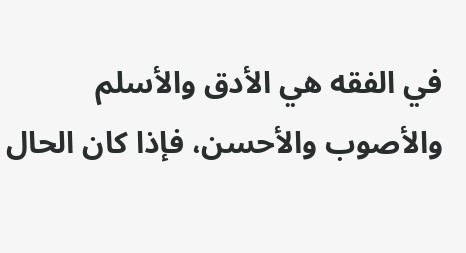في الفقه هي الأدق والأسلم والأصوب والأحسن، فإذا كان الحال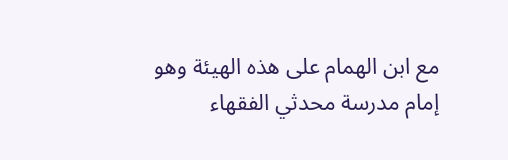مع ابن الهمام على هذه الهيئة وهو إمام مدرسة محدثي الفقهاء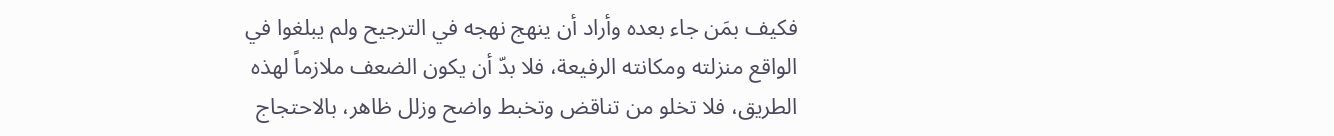فكيف بمَن جاء بعده وأراد أن ينهج نهجه في الترجيح ولم يبلغوا في الواقع منزلته ومكانته الرفيعة، فلا بدّ أن يكون الضعف ملازماً لهذه الطريق، فلا تخلو من تناقض وتخبط واضح وزلل ظاهر، بالاحتجاج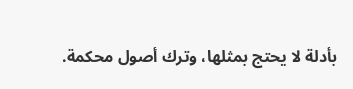بأدلة لا يحتج بمثلها، وترك أصول محكمة.